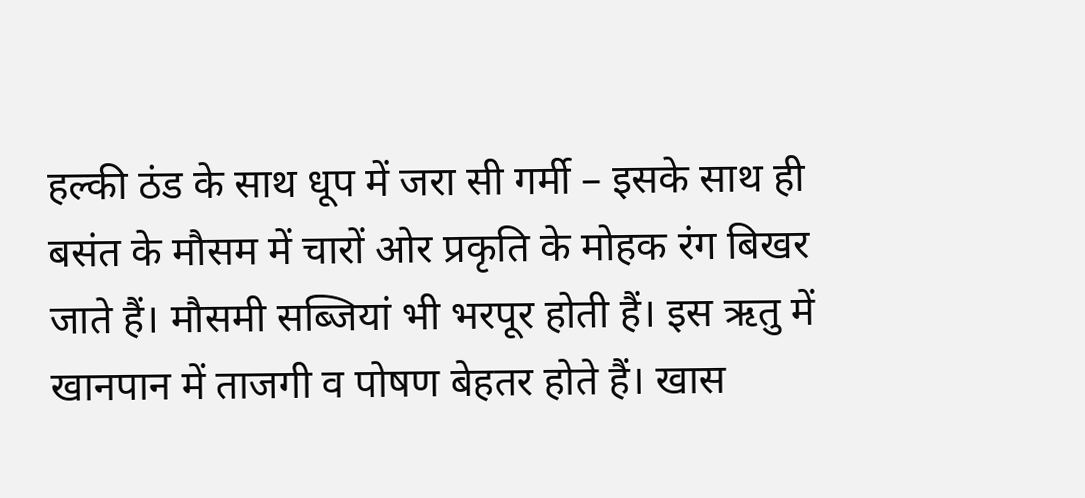हल्की ठंड के साथ धूप में जरा सी गर्मी – इसके साथ ही बसंत के मौसम में चारों ओर प्रकृति के मोहक रंग बिखर जाते हैं। मौसमी सब्जियां भी भरपूर होती हैं। इस ऋतु में खानपान में ताजगी व पोषण बेहतर होते हैं। खास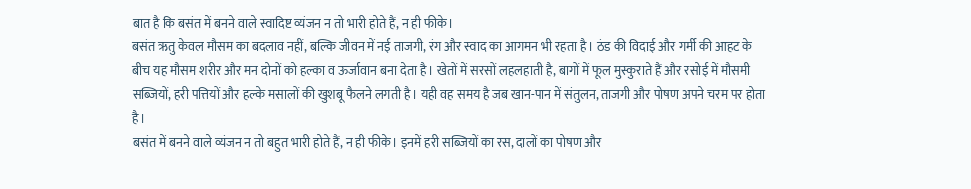बात है कि बसंत में बनने वाले स्वादिष्ट व्यंजन न तो भारी होते हैं, न ही फीके।
बसंत ऋतु केवल मौसम का बदलाव नहीं, बल्कि जीवन में नई ताजगी, रंग और स्वाद का आगमन भी रहता है। ठंड की विदाई और गर्मी की आहट के बीच यह मौसम शरीर और मन दोनों को हल्का व ऊर्जावान बना देता है। खेतों में सरसों लहलहाती है, बागों में फूल मुस्कुराते हैं और रसोई में मौसमी सब्जियों, हरी पत्तियों और हल्के मसालों की खुशबू फैलने लगती है। यही वह समय है जब खान-पान में संतुलन, ताजगी और पोषण अपने चरम पर होता है।
बसंत में बनने वाले व्यंजन न तो बहुत भारी होते हैं, न ही फीके। इनमें हरी सब्जियों का रस, दालों का पोषण और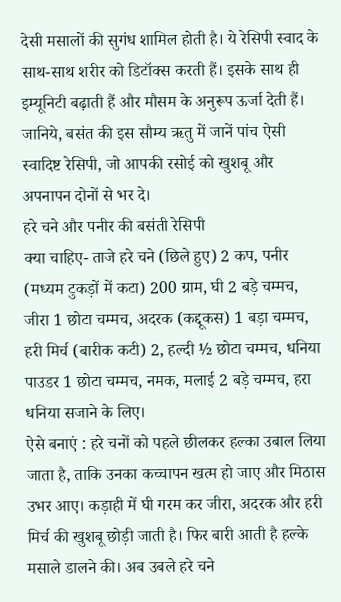देसी मसालों की सुगंध शामिल होती है। ये रेसिपी स्वाद के साथ-साथ शरीर को डिटॉक्स करती हैं। इसके साथ ही इम्यूनिटी बढ़ाती हैं और मौसम के अनुरूप ऊर्जा देती हैं। जानिये, बसंत की इस सौम्य ऋतु में जानें पांच ऐसी स्वादिष्ट रेसिपी, जो आपकी रसोई को खुशबू और अपनापन दोनों से भर दे।
हरे चने और पनीर की बसंती रेसिपी
क्या चाहिए- ताजे हरे चने (छिले हुए) 2 कप, पनीर (मध्यम टुकड़ों में कटा) 200 ग्राम, घी 2 बड़े चम्मच, जीरा 1 छोटा चम्मच, अदरक (कद्दूकस) 1 बड़ा चम्मच, हरी मिर्च (बारीक कटी) 2, हल्दी ½ छोटा चम्मच, धनिया पाउडर 1 छोटा चम्मच, नमक, मलाई 2 बड़े चम्मच, हरा धनिया सजाने के लिए।
ऐसे बनाएं : हरे चनों को पहले छीलकर हल्का उबाल लिया जाता है, ताकि उनका कच्चापन खत्म हो जाए और मिठास उभर आए। कड़ाही में घी गरम कर जीरा, अदरक और हरी मिर्च की खुशबू छोड़ी जाती है। फिर बारी आती है हल्के मसाले डालने की। अब उबले हरे चने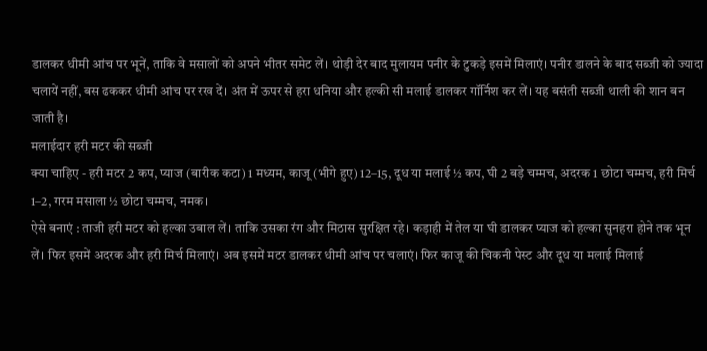डालकर धीमी आंच पर भूनें, ताकि वे मसालों को अपने भीतर समेट लें। थोड़ी देर बाद मुलायम पनीर के टुकड़े इसमें मिलाएं। पनीर डालने के बाद सब्जी को ज्यादा चलायें नहीं, बस ढककर धीमी आंच पर रख दें। अंत में ऊपर से हरा धनिया और हल्की सी मलाई डालकर गॉर्निश कर लें। यह बसंती सब्जी थाली की शान बन जाती है।
मलाईदार हरी मटर की सब्जी
क्या चाहिए - हरी मटर 2 कप, प्याज (बारीक कटा) 1 मध्यम, काजू (भीगे हुए) 12–15, दूध या मलाई ½ कप, घी 2 बड़े चम्मच, अदरक 1 छोटा चम्मच, हरी मिर्च 1–2, गरम मसाला ½ छोटा चम्मच, नमक।
ऐसे बनाएं : ताजी हरी मटर को हल्का उबाल लें। ताकि उसका रंग और मिठास सुरक्षित रहे। कड़ाही में तेल या घी डालकर प्याज को हल्का सुनहरा होने तक भून लें। फिर इसमें अदरक और हरी मिर्च मिलाएं। अब इसमें मटर डालकर धीमी आंच पर चलाएं। फिर काजू की चिकनी पेस्ट और दूध या मलाई मिलाई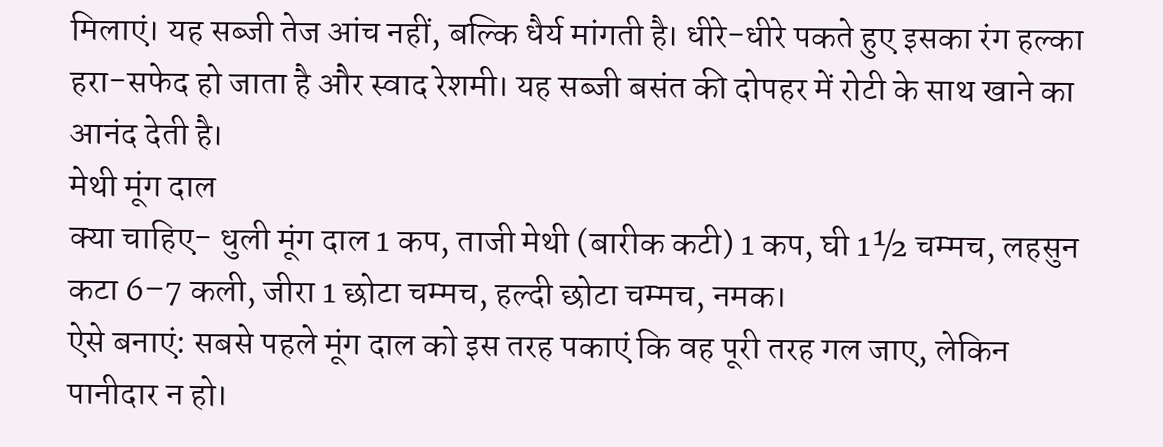मिलाएं। यह सब्जी तेज आंच नहीं, बल्कि धैर्य मांगती है। धीरे-धीरे पकते हुए इसका रंग हल्का हरा-सफेद हो जाता है और स्वाद रेशमी। यह सब्जी बसंत की दोपहर में रोटी के साथ खाने का आनंद देती है।
मेथी मूंग दाल
क्या चाहिए- धुली मूंग दाल 1 कप, ताजी मेथी (बारीक कटी) 1 कप, घी 1½ चम्मच, लहसुन कटा 6–7 कली, जीरा 1 छोटा चम्मच, हल्दी छोटा चम्मच, नमक।
ऐसे बनाएं: सबसे पहले मूंग दाल को इस तरह पकाएं कि वह पूरी तरह गल जाए, लेकिन पानीदार न हो।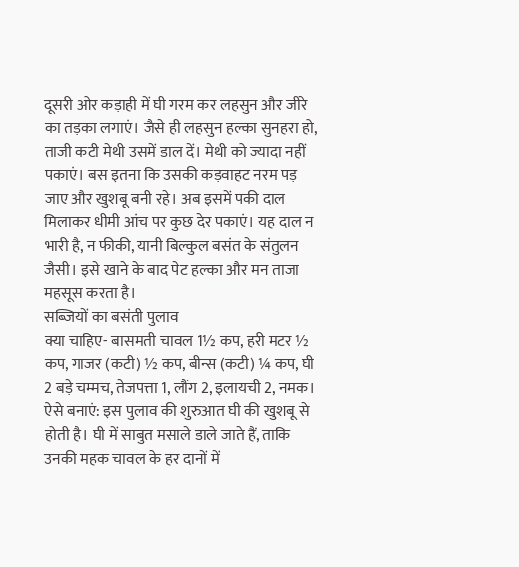दूसरी ओर कड़ाही में घी गरम कर लहसुन और जीरे का तड़का लगाएं। जैसे ही लहसुन हल्का सुनहरा हो, ताजी कटी मेथी उसमें डाल दें। मेथी को ज्यादा नहीं पकाएं। बस इतना कि उसकी कड़वाहट नरम पड़ जाए और खुशबू बनी रहे। अब इसमें पकी दाल मिलाकर धीमी आंच पर कुछ देर पकाएं। यह दाल न भारी है, न फीकी, यानी बिल्कुल बसंत के संतुलन जैसी। इसे खाने के बाद पेट हल्का और मन ताजा महसूस करता है।
सब्जियों का बसंती पुलाव
क्या चाहिए- बासमती चावल 1½ कप, हरी मटर ½ कप, गाजर (कटी) ½ कप, बीन्स (कटी) ¼ कप, घी 2 बड़े चम्मच, तेजपत्ता 1, लौंग 2, इलायची 2, नमक।
ऐसे बनाएं: इस पुलाव की शुरुआत घी की खुशबू से होती है। घी में साबुत मसाले डाले जाते हैं, ताकि उनकी महक चावल के हर दानों में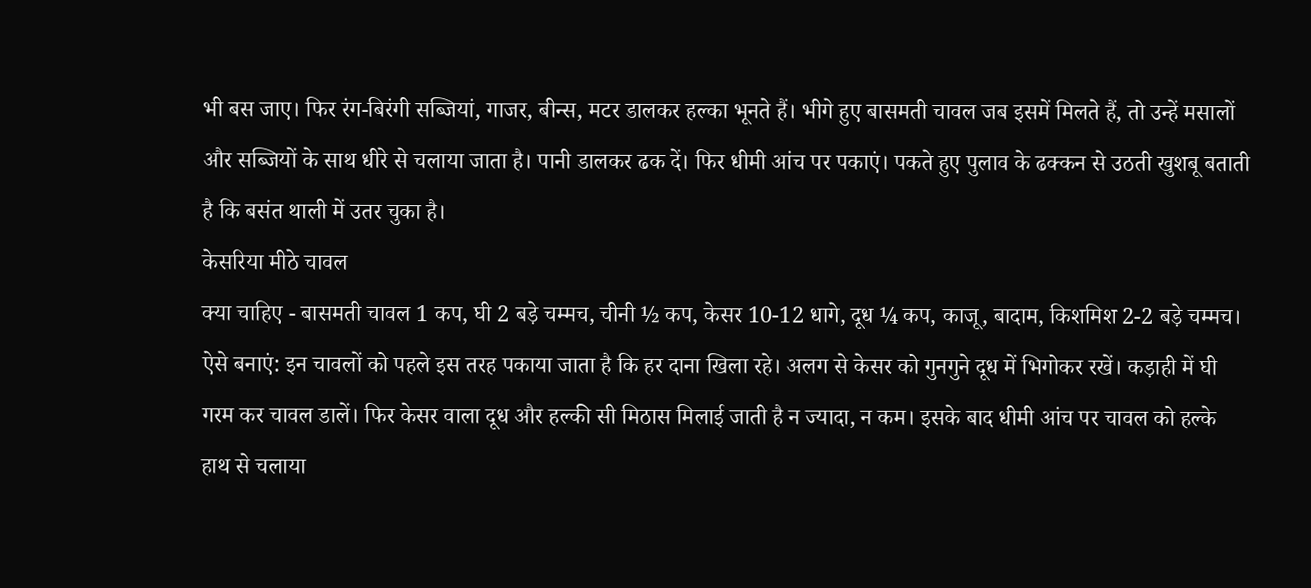भी बस जाए। फिर रंग-बिरंगी सब्जियां, गाजर, बीन्स, मटर डालकर हल्का भूनते हैं। भीगे हुए बासमती चावल जब इसमें मिलते हैं, तो उन्हें मसालों और सब्जियों के साथ धीरे से चलाया जाता है। पानी डालकर ढक दें। फिर धीमी आंच पर पकाएं। पकते हुए पुलाव के ढक्कन से उठती खुशबू बताती है कि बसंत थाली में उतर चुका है।
केसरिया मीठे चावल
क्या चाहिए - बासमती चावल 1 कप, घी 2 बड़े चम्मच, चीनी ½ कप, केसर 10-12 धागे, दूध ¼ कप, काजू, बादाम, किशमिश 2-2 बड़े चम्मच।
ऐसे बनाएं: इन चावलों को पहले इस तरह पकाया जाता है कि हर दाना खिला रहे। अलग से केसर को गुनगुने दूध में भिगोकर रखें। कड़ाही में घी गरम कर चावल डालें। फिर केसर वाला दूध और हल्की सी मिठास मिलाई जाती है न ज्यादा, न कम। इसके बाद धीमी आंच पर चावल को हल्के हाथ से चलाया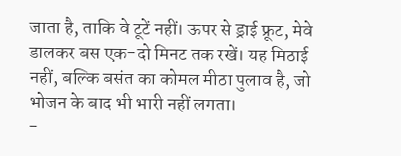जाता है, ताकि वे टूटें नहीं। ऊपर से ड्राई फ्रूट, मेवे डालकर बस एक-दो मिनट तक रखें। यह मिठाई नहीं, बल्कि बसंत का कोमल मीठा पुलाव है, जो भोजन के बाद भी भारी नहीं लगता।
-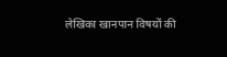लेखिका खानपान विषयों की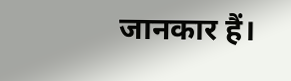जानकार हैं।